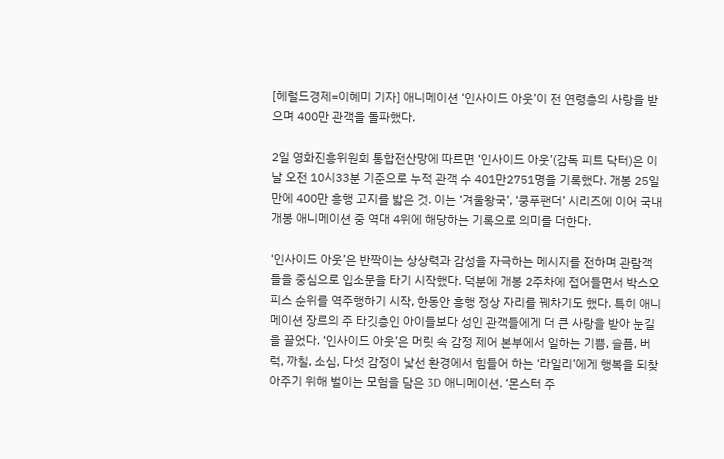[헤럴드경제=이혜미 기자] 애니메이션 ‘인사이드 아웃’이 전 연령층의 사랑을 받으며 400만 관객을 돌파했다.

2일 영화진흥위원회 통합전산망에 따르면 ‘인사이드 아웃’(감독 피트 닥터)은 이날 오전 10시33분 기준으로 누적 관객 수 401만2751명을 기록했다. 개봉 25일 만에 400만 흥행 고지를 밟은 것. 이는 ‘겨울왕국’, ‘쿵푸팬더’ 시리즈에 이어 국내 개봉 애니메이션 중 역대 4위에 해당하는 기록으로 의미를 더한다.

‘인사이드 아웃’은 반짝이는 상상력과 감성을 자극하는 메시지를 전하며 관람객들을 중심으로 입소문을 타기 시작했다. 덕분에 개봉 2주차에 접어들면서 박스오피스 순위를 역주행하기 시작, 한동안 흥행 정상 자리를 꿰차기도 했다. 특히 애니메이션 장르의 주 타깃층인 아이들보다 성인 관객들에게 더 큰 사랑을 받아 눈길을 끌었다. ‘인사이드 아웃’은 머릿 속 감정 제어 본부에서 일하는 기쁨, 슬픔, 버럭, 까칠, 소심, 다섯 감정이 낯선 환경에서 힘들어 하는 ‘라일리’에게 행복을 되찾아주기 위해 벌이는 모험을 담은 3D 애니메이션. ‘몬스터 주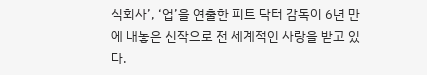식회사’, ‘업’을 연출한 피트 닥터 감독이 6년 만에 내놓은 신작으로 전 세계적인 사랑을 받고 있다.